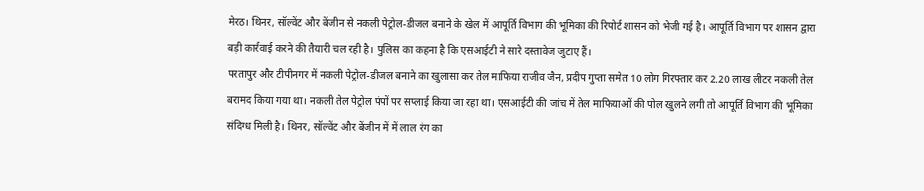मेरठ। थिनर, सॉल्वेंट और बेंजीन से नकली पेट्रोल-डीजल बनाने के खेल में आपूर्ति विभाग की भूमिका की रिपोर्ट शासन को भेजी गई है। आपूर्ति विभाग पर शासन द्वारा बड़ी कार्रवाई करने की तैयारी चल रही है। पुलिस का कहना है कि एसआईटी ने सारे दस्तावेज जुटाए हैं।
परतापुर और टीपीनगर में नकली पेट्रोल-डीजल बनाने का खुलासा कर तेल माफिया राजीव जैन, प्रदीप गुप्ता समेत 10 लोग गिरफ्तार कर 2.20 लाख लीटर नकली तेल बरामद किया गया था। नकली तेल पेट्रोल पंपों पर सप्लाई किया जा रहा था। एसआईटी की जांच में तेल माफियाओं की पोल खुलने लगी तो आपूर्ति विभाग की भूमिका संदिग्ध मिली है। थिनर, सॉल्वेंट और बेंजीन में में लाल रंग का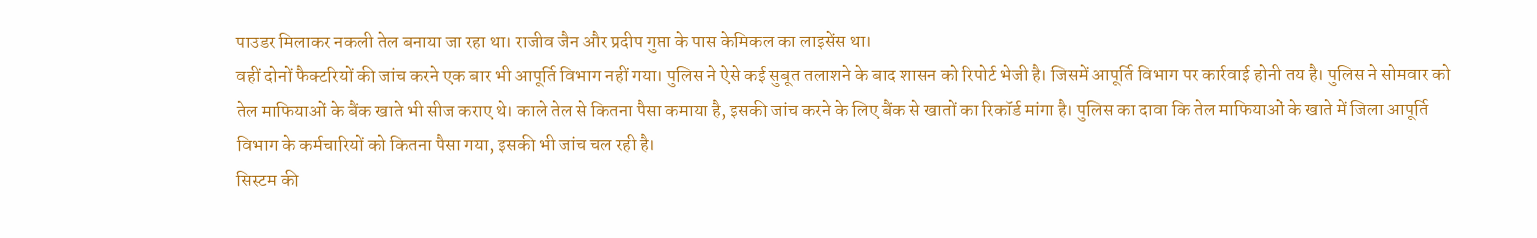पाउडर मिलाकर नकली तेल बनाया जा रहा था। राजीव जैन और प्रदीप गुप्ता के पास केमिकल का लाइसेंस था।
वहीं दोनों फैक्टरियों की जांच करने एक बार भी आपूर्ति विभाग नहीं गया। पुलिस ने ऐसे कई सुबूत तलाशने के बाद शासन को रिपोर्ट भेजी है। जिसमें आपूर्ति विभाग पर कार्रवाई होनी तय है। पुलिस ने सोमवार को तेल माफियाओं के बैंक खाते भी सीज कराए थे। काले तेल से कितना पैसा कमाया है, इसकी जांच करने के लिए बैंक से खातों का रिकॉर्ड मांगा है। पुलिस का दावा कि तेल माफियाओं के खाते में जिला आपूर्ति विभाग के कर्मचारियों को कितना पैसा गया, इसकी भी जांच चल रही है।
सिस्टम की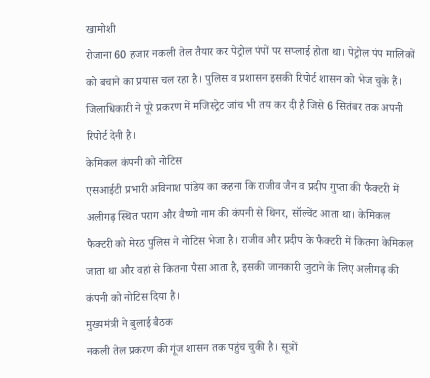खामोशी
रोजाना 60 हजार नकली तेल तैयार कर पेट्रोल पंपों पर सप्लाई होता था। पेट्रोल पंप मालिकों को बचाने का प्रयास चल रहा है। पुलिस व प्रशासन इसकी रिपोर्ट शासन को भेज चुके हैं। जिलाधिकारी ने पूरे प्रकरण में मजिस्ट्रेट जांच भी तय कर दी है जिसे 6 सितंबर तक अपनी रिपोर्ट देनी है।
केमिकल कंपनी को नोटिस
एसआईटी प्रभारी अविनाश पांडेय का कहना कि राजीव जैन व प्रदीप गुप्ता की फैक्टरी में अलीगढ़ स्थित पराग और वैष्णो नाम की कंपनी से थिनर, सॉल्वेंट आता था। केमिकल फैक्टरी को मेरठ पुलिस ने नोटिस भेजा है। राजीव और प्रदीप के फैक्टरी में कितना केमिकल जाता था और वहां से कितना पैसा आता है, इसकी जानकारी जुटाने के लिए अलीगढ़ की कंपनी को नोटिस दिया है।
मुख्यमंत्री ने बुलाई बैठक
नकली तेल प्रकरण की गूंज शासन तक पहुंच चुकी है। सूत्रों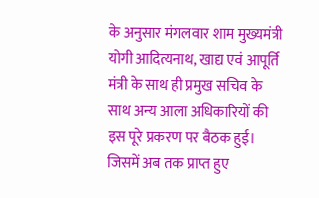के अनुसार मंगलवार शाम मुख्यमंत्री योगी आदित्यनाथ, खाद्य एवं आपूर्ति मंत्री के साथ ही प्रमुख सचिव के साथ अन्य आला अधिकारियों की इस पूरे प्रकरण पर बैठक हुई। जिसमें अब तक प्राप्त हुए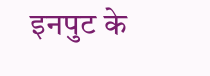इनपुट के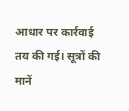आधार पर कार्रवाई तय की गई। सूत्रों की मानें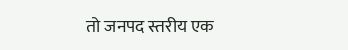तो जनपद स्तरीय एक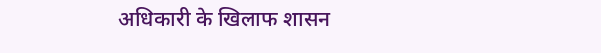अधिकारी के खिलाफ शासन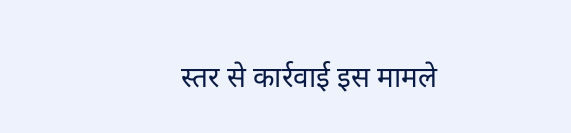स्तर से कार्रवाई इस मामले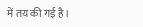में तय की गई है।